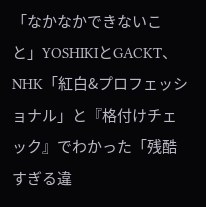「なかなかできないこと」YOSHIKIとGACKT、NHK「紅白&プロフェッショナル」と『格付けチェック』でわかった「残酷すぎる違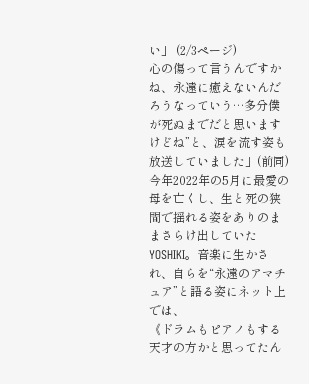い」 (2/3ページ)
心の傷って言うんですかね、永遠に癒えないんだろうなっていう…多分僕が死ぬまでだと思いますけどね”と、涙を流す姿も放送していました」(前同)
今年2022年の5月に最愛の母を亡くし、生と死の狭間で揺れる姿をありのままさらけ出していたYOSHIKI。音楽に生かされ、自らを“永遠のアマチュア”と語る姿にネット上では、
《ドラムもピアノもする天才の方かと思ってたん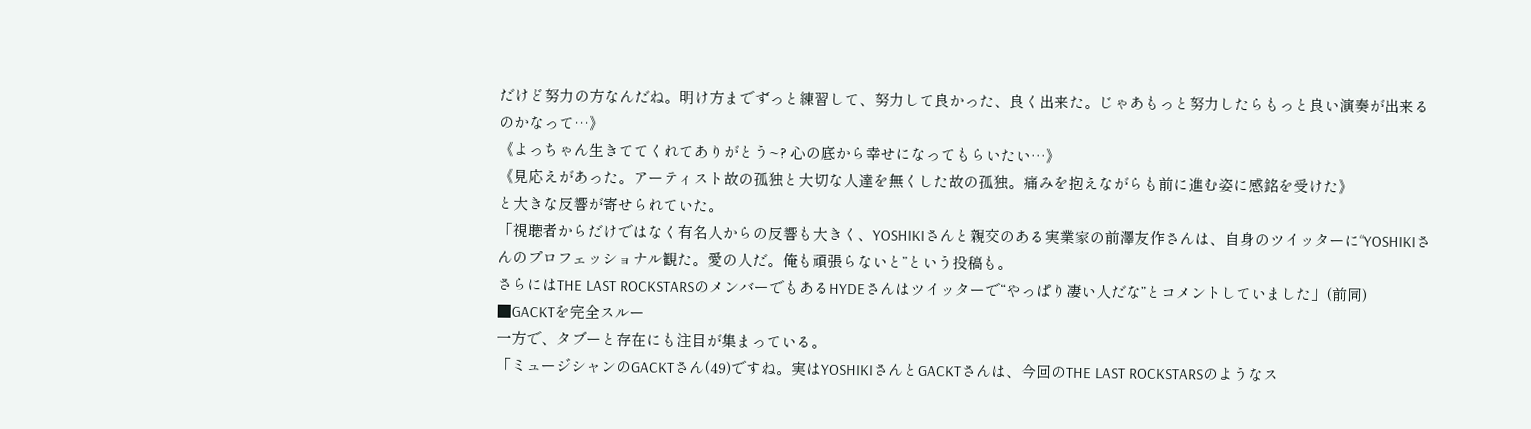だけど努力の方なんだね。明け方までずっと練習して、努力して良かった、良く出来た。じゃあもっと努力したらもっと良い演奏が出来るのかなって…》
《よっちゃん生きててくれてありがとう~? 心の底から幸せになってもらいたい…》
《見応えがあった。アーティスト故の孤独と大切な人達を無くした故の孤独。痛みを抱えながらも前に進む姿に感銘を受けた》
と大きな反響が寄せられていた。
「視聴者からだけではなく有名人からの反響も大きく、YOSHIKIさんと親交のある実業家の前澤友作さんは、自身のツイッターに“YOSHIKIさんのプロフェッショナル観た。愛の人だ。俺も頑張らないと”という投稿も。
さらにはTHE LAST ROCKSTARSのメンバーでもあるHYDEさんはツイッターで“やっぱり凄い人だな”とコメントしていました」(前同)
■GACKTを完全スルー
一方で、タブーと存在にも注目が集まっている。
「ミュージシャンのGACKTさん(49)ですね。実はYOSHIKIさんとGACKTさんは、今回のTHE LAST ROCKSTARSのようなス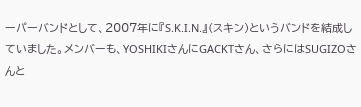ーパーバンドとして、2007年に『S.K.I.N.』(スキン)というバンドを結成していました。メンバーも、YOSHIKIさんにGACKTさん、さらにはSUGIZOさんと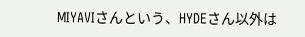MIYAVIさんという、HYDEさん以外は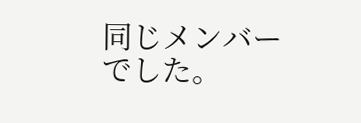同じメンバーでした。